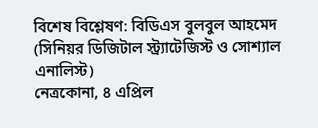বিশেষ বিশ্লেষণ: বিডিএস বুলবুল আহমেদ (সিনিয়র ডিজিটাল স্ট্র্যাটেজিস্ট ও সোশ্যাল এনালিস্ট)
নেত্রকোনা, ৪ এপ্রিল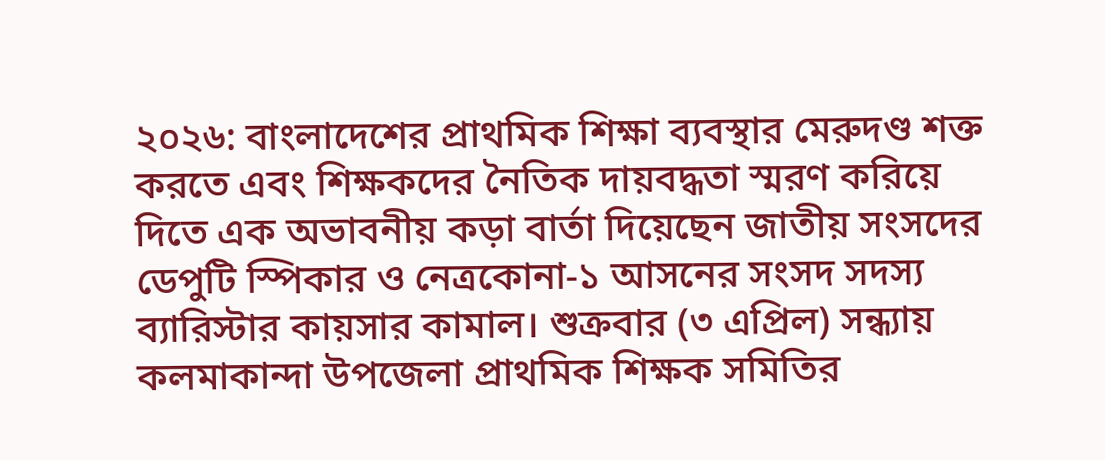২০২৬: বাংলাদেশের প্রাথমিক শিক্ষা ব্যবস্থার মেরুদণ্ড শক্ত করতে এবং শিক্ষকদের নৈতিক দায়বদ্ধতা স্মরণ করিয়ে দিতে এক অভাবনীয় কড়া বার্তা দিয়েছেন জাতীয় সংসদের ডেপুটি স্পিকার ও নেত্রকোনা-১ আসনের সংসদ সদস্য ব্যারিস্টার কায়সার কামাল। শুক্রবার (৩ এপ্রিল) সন্ধ্যায় কলমাকান্দা উপজেলা প্রাথমিক শিক্ষক সমিতির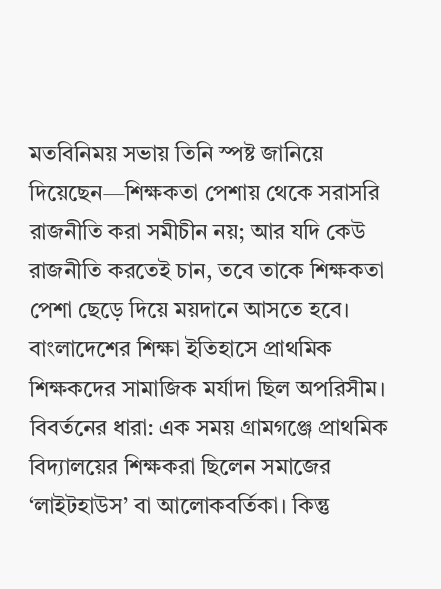মতবিনিময় সভায় তিনি স্পষ্ট জানিয়ে দিয়েছেন—শিক্ষকতা পেশায় থেকে সরাসরি রাজনীতি করা সমীচীন নয়; আর যদি কেউ রাজনীতি করতেই চান, তবে তাকে শিক্ষকতা পেশা ছেড়ে দিয়ে ময়দানে আসতে হবে।
বাংলাদেশের শিক্ষা ইতিহাসে প্রাথমিক শিক্ষকদের সামাজিক মর্যাদা ছিল অপরিসীম।
বিবর্তনের ধারা: এক সময় গ্রামগঞ্জে প্রাথমিক বিদ্যালয়ের শিক্ষকরা ছিলেন সমাজের ‘লাইটহাউস’ বা আলোকবর্তিকা। কিন্তু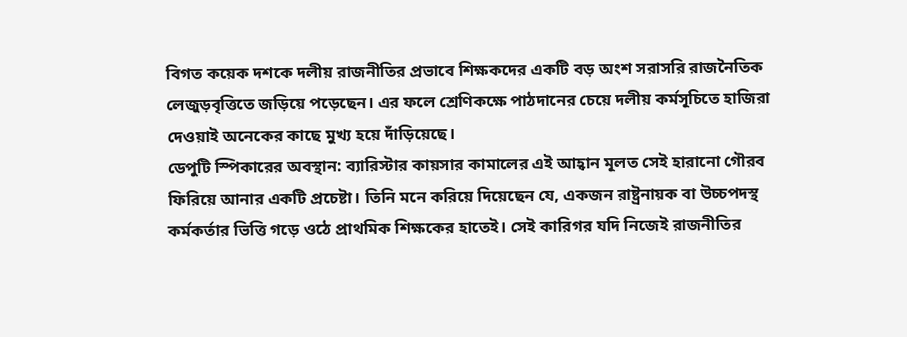বিগত কয়েক দশকে দলীয় রাজনীতির প্রভাবে শিক্ষকদের একটি বড় অংশ সরাসরি রাজনৈতিক লেজুড়বৃত্তিতে জড়িয়ে পড়েছেন। এর ফলে শ্রেণিকক্ষে পাঠদানের চেয়ে দলীয় কর্মসূচিতে হাজিরা দেওয়াই অনেকের কাছে মুখ্য হয়ে দাঁড়িয়েছে।
ডেপুটি স্পিকারের অবস্থান: ব্যারিস্টার কায়সার কামালের এই আহ্বান মূলত সেই হারানো গৌরব ফিরিয়ে আনার একটি প্রচেষ্টা। তিনি মনে করিয়ে দিয়েছেন যে, একজন রাষ্ট্রনায়ক বা উচ্চপদস্থ কর্মকর্তার ভিত্তি গড়ে ওঠে প্রাথমিক শিক্ষকের হাতেই। সেই কারিগর যদি নিজেই রাজনীতির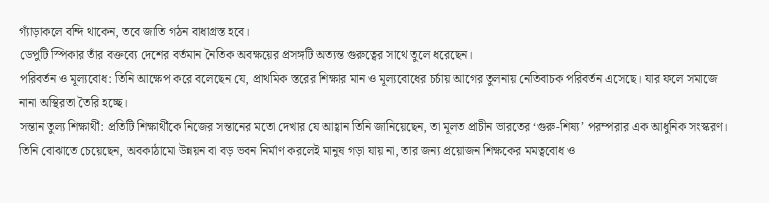গ্যাঁড়াকলে বন্দি থাকেন, তবে জাতি গঠন বাধাগ্রস্ত হবে।
ডেপুটি স্পিকার তাঁর বক্তব্যে দেশের বর্তমান নৈতিক অবক্ষয়ের প্রসঙ্গটি অত্যন্ত গুরুত্বের সাথে তুলে ধরেছেন।
পরিবর্তন ও মূল্যবোধ: তিনি আক্ষেপ করে বলেছেন যে, প্রাথমিক স্তরের শিক্ষার মান ও মূল্যবোধের চর্চায় আগের তুলনায় নেতিবাচক পরিবর্তন এসেছে। যার ফলে সমাজে নানা অস্থিরতা তৈরি হচ্ছে।
সন্তান তুল্য শিক্ষার্থী: প্রতিটি শিক্ষার্থীকে নিজের সন্তানের মতো দেখার যে আহ্বান তিনি জানিয়েছেন, তা মূলত প্রাচীন ভারতের ‘গুরু-শিষ্য’ পরম্পরার এক আধুনিক সংস্করণ। তিনি বোঝাতে চেয়েছেন, অবকাঠামো উন্নয়ন বা বড় ভবন নির্মাণ করলেই মানুষ গড়া যায় না, তার জন্য প্রয়োজন শিক্ষকের মমত্ববোধ ও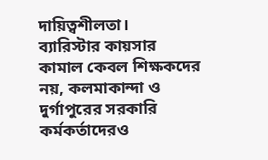দায়িত্বশীলতা।
ব্যারিস্টার কায়সার কামাল কেবল শিক্ষকদের নয়, কলমাকান্দা ও দুর্গাপুরের সরকারি কর্মকর্তাদেরও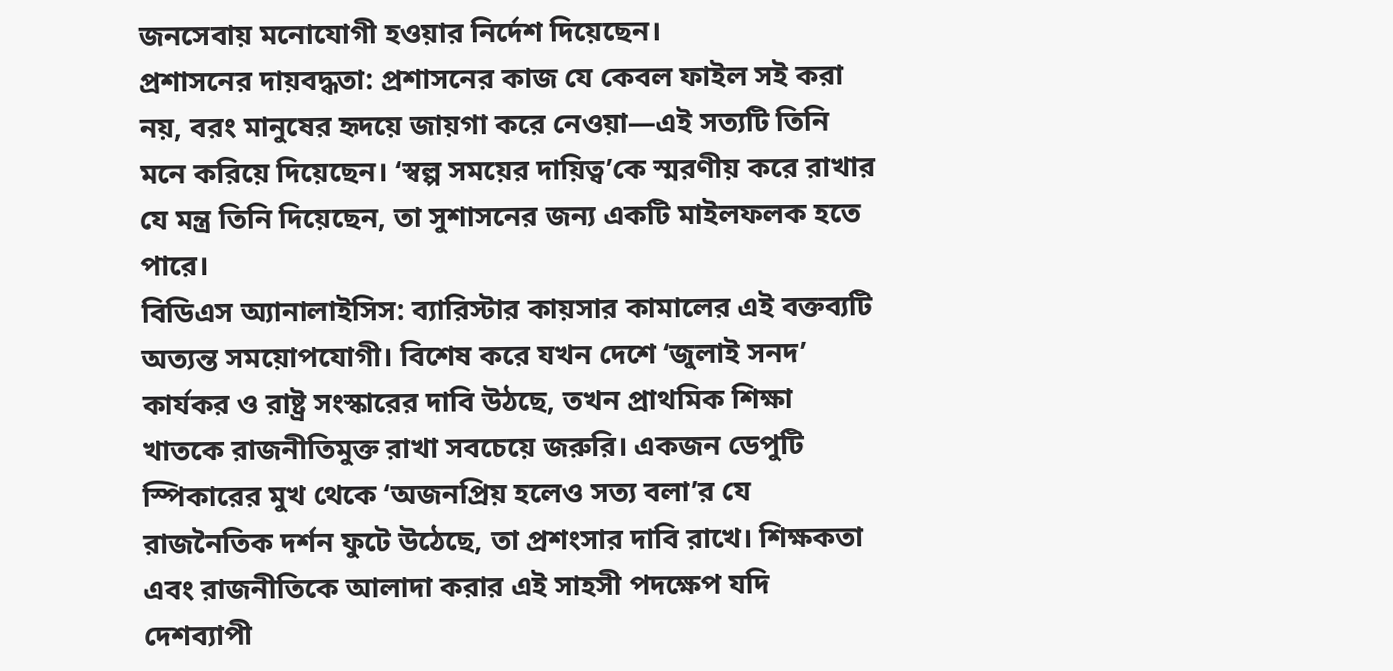জনসেবায় মনোযোগী হওয়ার নির্দেশ দিয়েছেন।
প্রশাসনের দায়বদ্ধতা: প্রশাসনের কাজ যে কেবল ফাইল সই করা নয়, বরং মানুষের হৃদয়ে জায়গা করে নেওয়া—এই সত্যটি তিনি মনে করিয়ে দিয়েছেন। ‘স্বল্প সময়ের দায়িত্ব’কে স্মরণীয় করে রাখার যে মন্ত্র তিনি দিয়েছেন, তা সুশাসনের জন্য একটি মাইলফলক হতে পারে।
বিডিএস অ্যানালাইসিস: ব্যারিস্টার কায়সার কামালের এই বক্তব্যটি অত্যন্ত সময়োপযোগী। বিশেষ করে যখন দেশে ‘জুলাই সনদ’ কার্যকর ও রাষ্ট্র সংস্কারের দাবি উঠছে, তখন প্রাথমিক শিক্ষা খাতকে রাজনীতিমুক্ত রাখা সবচেয়ে জরুরি। একজন ডেপুটি স্পিকারের মুখ থেকে ‘অজনপ্রিয় হলেও সত্য বলা’র যে রাজনৈতিক দর্শন ফুটে উঠেছে, তা প্রশংসার দাবি রাখে। শিক্ষকতা এবং রাজনীতিকে আলাদা করার এই সাহসী পদক্ষেপ যদি দেশব্যাপী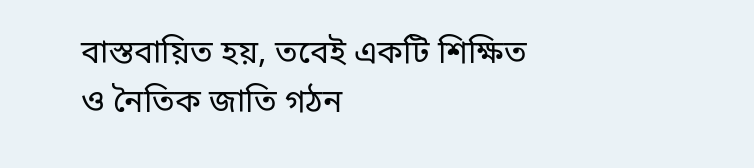বাস্তবায়িত হয়, তবেই একটি শিক্ষিত ও নৈতিক জাতি গঠন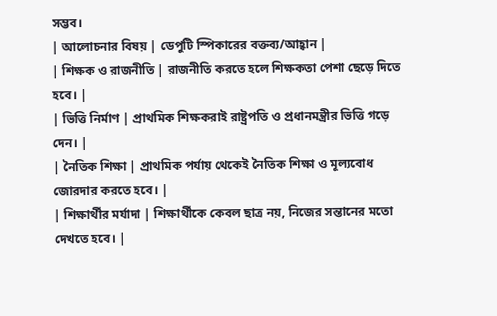সম্ভব।
| আলোচনার বিষয় | ডেপুটি স্পিকারের বক্তব্য/আহ্বান |
| শিক্ষক ও রাজনীতি | রাজনীতি করতে হলে শিক্ষকতা পেশা ছেড়ে দিতে হবে। |
| ভিত্তি নির্মাণ | প্রাথমিক শিক্ষকরাই রাষ্ট্রপতি ও প্রধানমন্ত্রীর ভিত্তি গড়ে দেন। |
| নৈতিক শিক্ষা | প্রাথমিক পর্যায় থেকেই নৈতিক শিক্ষা ও মূল্যবোধ জোরদার করতে হবে। |
| শিক্ষার্থীর মর্যাদা | শিক্ষার্থীকে কেবল ছাত্র নয়, নিজের সন্তানের মতো দেখতে হবে। |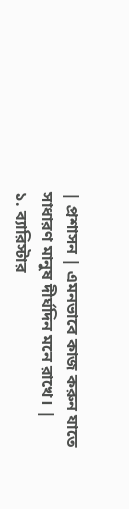| প্রশাসন | এমনভাবে কাজ করুন যাতে সাধারণ মানুষ দীর্ঘদিন মনে রাখে। |
১. ব্যারিস্টার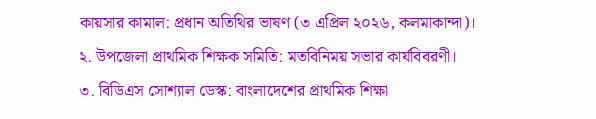কায়সার কামাল: প্রধান অতিথির ভাষণ (৩ এপ্রিল ২০২৬, কলমাকান্দা)।
২. উপজেলা প্রাথমিক শিক্ষক সমিতি: মতবিনিময় সভার কার্যবিবরণী।
৩. বিডিএস সোশ্যাল ডেস্ক: বাংলাদেশের প্রাথমিক শিক্ষা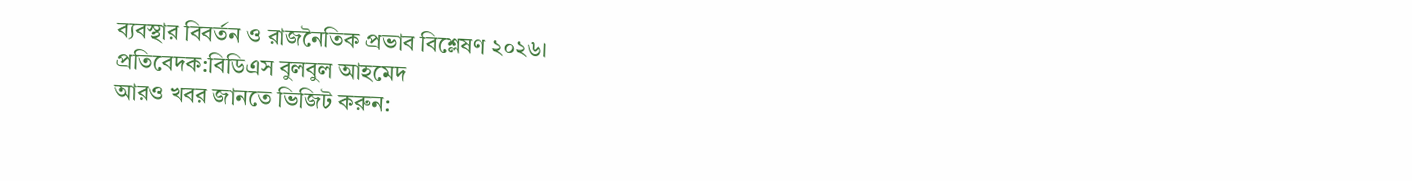ব্যবস্থার বিবর্তন ও রাজনৈতিক প্রভাব বিশ্লেষণ ২০২৬।
প্রতিবেদক:বিডিএস বুলবুল আহমেদ
আরও খবর জানতে ভিজিট করুন: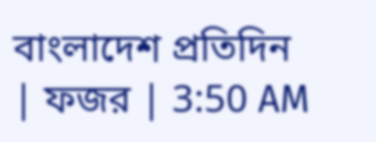বাংলাদেশ প্রতিদিন
| ফজর | 3:50 AM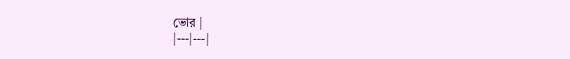ভোর |
|---|---|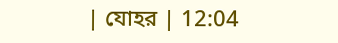| যোহর | 12:04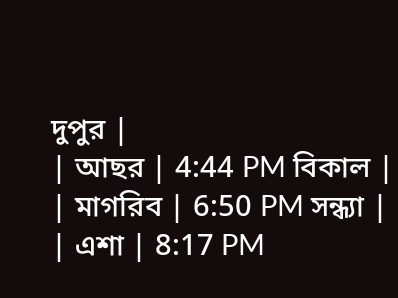দুপুর |
| আছর | 4:44 PM বিকাল |
| মাগরিব | 6:50 PM সন্ধ্যা |
| এশা | 8:17 PM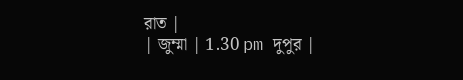রাত |
| জুম্মা | 1.30 pm দুপুর |